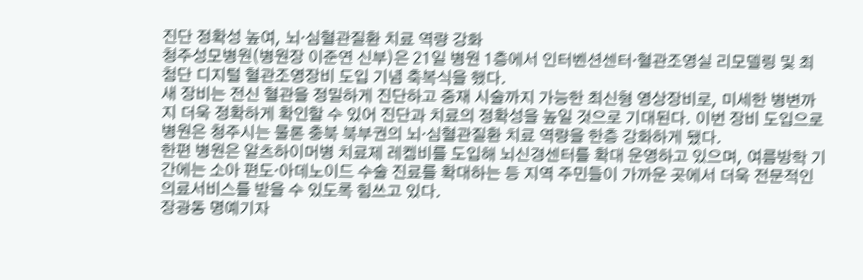진단 정확성 높여, 뇌·심혈관질환 치료 역량 강화
청주성모병원(병원장 이준연 신부)은 21일 병원 1층에서 인터벤션센터·혈관조영실 리모델링 및 최첨단 디지털 혈관조영장비 도입 기념 축복식을 했다.
새 장비는 전신 혈관을 정밀하게 진단하고 중재 시술까지 가능한 최신형 영상장비로, 미세한 병변까지 더욱 정확하게 확인할 수 있어 진단과 치료의 정확성을 높일 것으로 기대된다. 이번 장비 도입으로 병원은 청주시는 물론 충북 북부권의 뇌·심혈관질환 치료 역량을 한층 강화하게 됐다.
한편 병원은 알츠하이머병 치료제 레켐비를 도입해 뇌신경센터를 확대 운영하고 있으며, 여름방학 기간에는 소아 편도·아데노이드 수술 진료를 확대하는 등 지역 주민들이 가까운 곳에서 더욱 전문적인 의료서비스를 받을 수 있도록 힘쓰고 있다.
장광동 명예기자